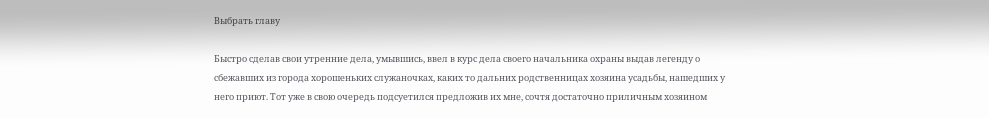Выбрать главу

Быстро сделав свои утренние дела, умывшись, ввел в курс дела своего начальника охраны выдав легенду о сбежавших из города хорошеньких служаночках, каких то дальних родственницах хозяина усадьбы, нашедших у него приют. Тот уже в свою очередь подсуетился предложив их мне, сочтя достаточно приличным хозяином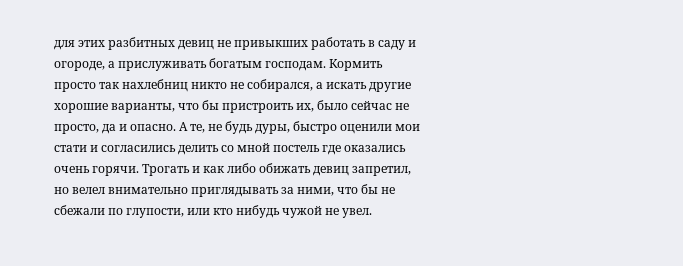для этих разбитных девиц не привыкших работать в саду и огороде, а прислуживать богатым господам. Кормить просто так нахлебниц никто не собирался, а искать другие хорошие варианты, что бы пристроить их, было сейчас не просто, да и опасно. А те, не будь дуры, быстро оценили мои стати и согласились делить со мной постель где оказались очень горячи. Трогать и как либо обижать девиц запретил, но велел внимательно приглядывать за ними, что бы не сбежали по глупости, или кто нибудь чужой не увел.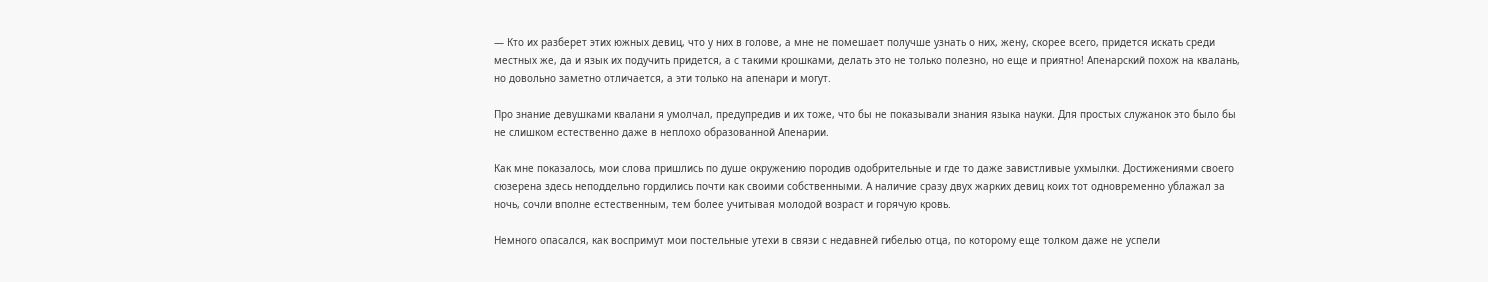— Кто их разберет этих южных девиц, что у них в голове, а мне не помешает получше узнать о них, жену, скорее всего, придется искать среди местных же, да и язык их подучить придется, а с такими крошками, делать это не только полезно, но еще и приятно! Апенарский похож на квалань, но довольно заметно отличается, а эти только на апенари и могут.

Про знание девушками квалани я умолчал, предупредив и их тоже, что бы не показывали знания языка науки. Для простых служанок это было бы не слишком естественно даже в неплохо образованной Апенарии.

Как мне показалось, мои слова пришлись по душе окружению породив одобрительные и где то даже завистливые ухмылки. Достижениями своего сюзерена здесь неподдельно гордились почти как своими собственными. А наличие сразу двух жарких девиц коих тот одновременно ублажал за ночь, сочли вполне естественным, тем более учитывая молодой возраст и горячую кровь.

Немного опасался, как воспримут мои постельные утехи в связи с недавней гибелью отца, по которому еще толком даже не успели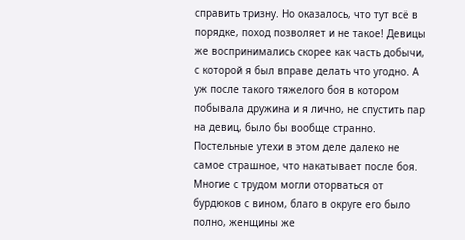справить тризну. Но оказалось, что тут всё в порядке, поход позволяет и не такое! Девицы же воспринимались скорее как часть добычи, с которой я был вправе делать что угодно. А уж после такого тяжелого боя в котором побывала дружина и я лично, не спустить пар на девиц, было бы вообще странно. Постельные утехи в этом деле далеко не самое страшное, что накатывает после боя. Многие с трудом могли оторваться от бурдюков с вином, благо в округе его было полно, женщины же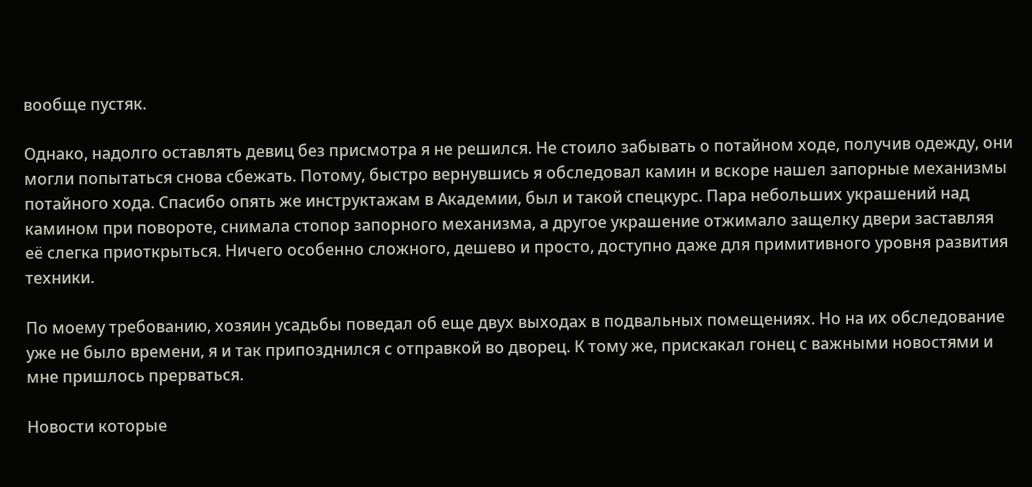вообще пустяк.

Однако, надолго оставлять девиц без присмотра я не решился. Не стоило забывать о потайном ходе, получив одежду, они могли попытаться снова сбежать. Потому, быстро вернувшись я обследовал камин и вскоре нашел запорные механизмы потайного хода. Спасибо опять же инструктажам в Академии, был и такой спецкурс. Пара небольших украшений над камином при повороте, снимала стопор запорного механизма, а другое украшение отжимало защелку двери заставляя её слегка приоткрыться. Ничего особенно сложного, дешево и просто, доступно даже для примитивного уровня развития техники.

По моему требованию, хозяин усадьбы поведал об еще двух выходах в подвальных помещениях. Но на их обследование уже не было времени, я и так припозднился с отправкой во дворец. К тому же, прискакал гонец с важными новостями и мне пришлось прерваться.

Новости которые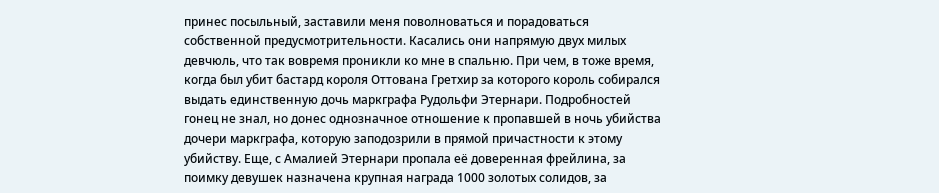принес посыльный, заставили меня поволноваться и порадоваться собственной предусмотрительности. Касались они напрямую двух милых девчюль, что так вовремя проникли ко мне в спальню. При чем, в тоже время, когда был убит бастард короля Оттована Гретхир за которого король собирался выдать единственную дочь маркграфа Рудольфи Этернари. Подробностей гонец не знал, но донес однозначное отношение к пропавшей в ночь убийства дочери маркграфа, которую заподозрили в прямой причастности к этому убийству. Еще, с Амалией Этернари пропала её доверенная фрейлина, за поимку девушек назначена крупная награда 1000 золотых солидов, за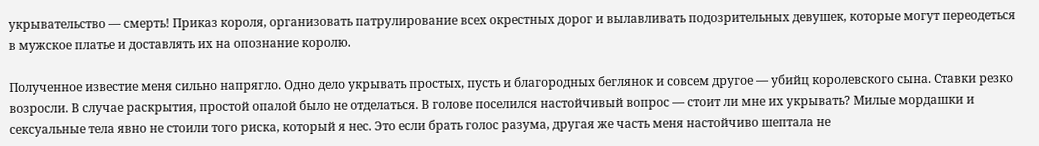укрывательство — смерть! Приказ короля, организовать патрулирование всех окрестных дорог и вылавливать подозрительных девушек, которые могут переодеться в мужское платье и доставлять их на опознание королю.

Полученное известие меня сильно напрягло. Одно дело укрывать простых, пусть и благородных беглянок и совсем другое — убийц королевского сына. Ставки резко возросли. В случае раскрытия, простой опалой было не отделаться. В голове поселился настойчивый вопрос — стоит ли мне их укрывать? Милые мордашки и сексуальные тела явно не стоили того риска, который я нес. Это если брать голос разума, другая же часть меня настойчиво шептала не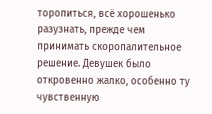торопиться, всё хорошенько разузнать, прежде чем принимать скоропалительное решение. Девушек было откровенно жалко, особенно ту чувственную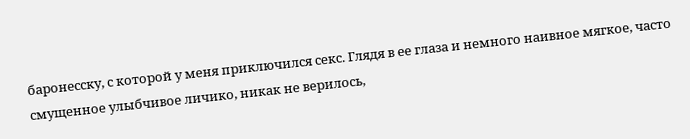баронесску, с которой у меня приключился секс. Глядя в ее глаза и немного наивное мягкое, часто смущенное улыбчивое личико, никак не верилось,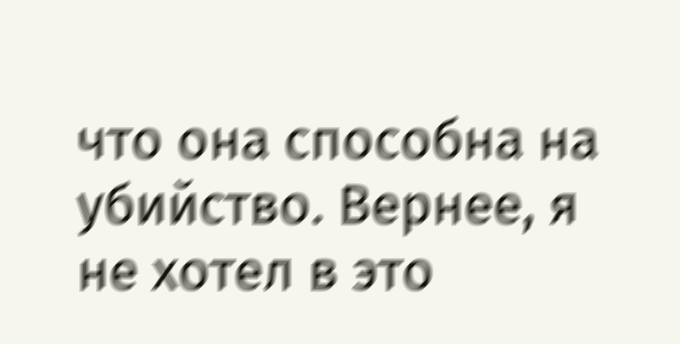что она способна на убийство. Вернее, я не хотел в это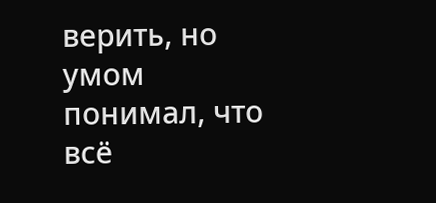верить, но умом понимал, что всё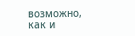возможно, как и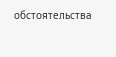обстоятельства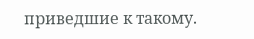приведшие к такому.